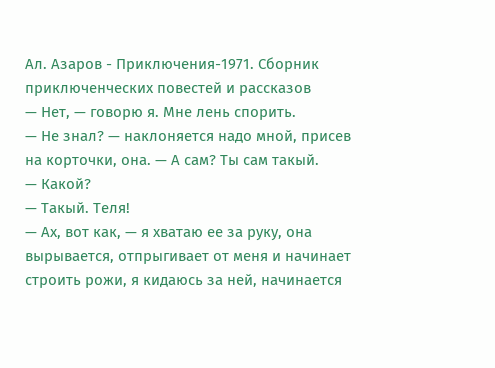Ал. Азаров - Приключения-1971. Сборник приключенческих повестей и рассказов
— Нет, — говорю я. Мне лень спорить.
— Не знал? — наклоняется надо мной, присев на корточки, она. — А сам? Ты сам такый.
— Какой?
— Такый. Теля!
— Ах, вот как, — я хватаю ее за руку, она вырывается, отпрыгивает от меня и начинает строить рожи, я кидаюсь за ней, начинается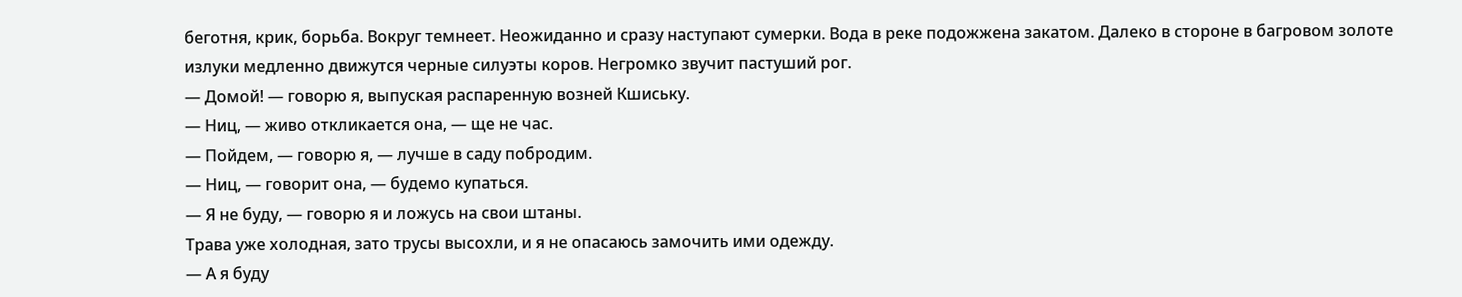беготня, крик, борьба. Вокруг темнеет. Неожиданно и сразу наступают сумерки. Вода в реке подожжена закатом. Далеко в стороне в багровом золоте излуки медленно движутся черные силуэты коров. Негромко звучит пастуший рог.
— Домой! — говорю я, выпуская распаренную возней Кшиську.
— Ниц, — живо откликается она, — ще не час.
— Пойдем, — говорю я, — лучше в саду побродим.
— Ниц, — говорит она, — будемо купаться.
— Я не буду, — говорю я и ложусь на свои штаны.
Трава уже холодная, зато трусы высохли, и я не опасаюсь замочить ими одежду.
— А я буду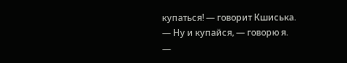купаться! — говорит Кшиська.
— Ну и купайся, — говорю я.
—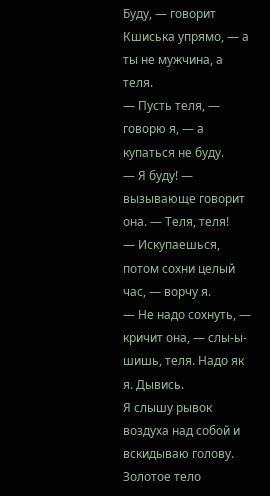Буду, — говорит Кшиська упрямо, — а ты не мужчина, а теля.
— Пусть теля, — говорю я, — а купаться не буду.
— Я буду! — вызывающе говорит она. — Теля, теля!
— Искупаешься, потом сохни целый час, — ворчу я.
— Не надо сохнуть, — кричит она, — слы-ы-шишь, теля. Надо як я. Дывись.
Я слышу рывок воздуха над собой и вскидываю голову. Золотое тело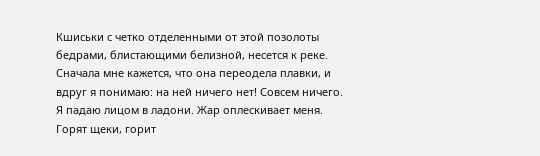Кшиськи с четко отделенными от этой позолоты бедрами, блистающими белизной, несется к реке. Сначала мне кажется, что она переодела плавки, и вдруг я понимаю: на ней ничего нет! Совсем ничего.
Я падаю лицом в ладони. Жар оплескивает меня. Горят щеки, горит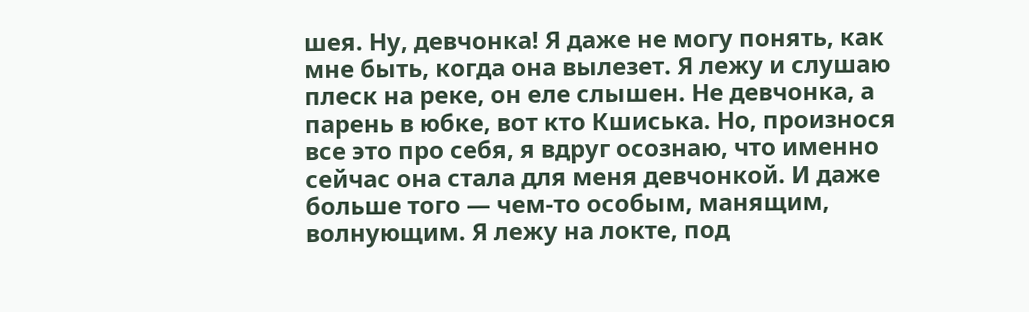шея. Ну, девчонка! Я даже не могу понять, как мне быть, когда она вылезет. Я лежу и слушаю плеск на реке, он еле слышен. Не девчонка, а парень в юбке, вот кто Кшиська. Но, произнося все это про себя, я вдруг осознаю, что именно сейчас она стала для меня девчонкой. И даже больше того — чем-то особым, манящим, волнующим. Я лежу на локте, под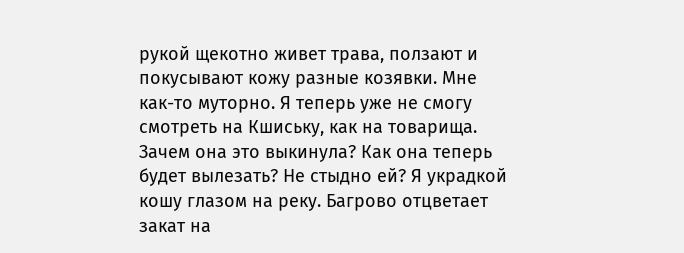рукой щекотно живет трава, ползают и покусывают кожу разные козявки. Мне как-то муторно. Я теперь уже не смогу смотреть на Кшиську, как на товарища. Зачем она это выкинула? Как она теперь будет вылезать? Не стыдно ей? Я украдкой кошу глазом на реку. Багрово отцветает закат на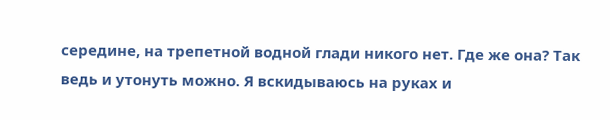середине, на трепетной водной глади никого нет. Где же она? Так ведь и утонуть можно. Я вскидываюсь на руках и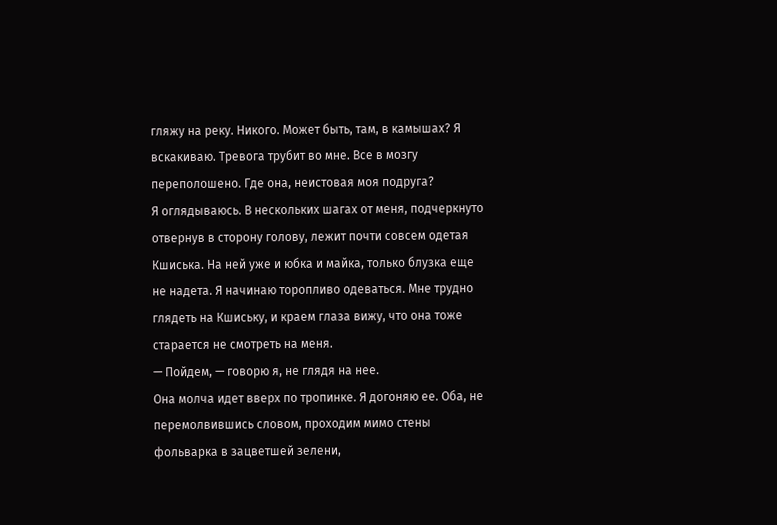гляжу на реку. Никого. Может быть, там, в камышах? Я вскакиваю. Тревога трубит во мне. Все в мозгу переполошено. Где она, неистовая моя подруга?
Я оглядываюсь. В нескольких шагах от меня, подчеркнуто отвернув в сторону голову, лежит почти совсем одетая Кшиська. На ней уже и юбка и майка, только блузка еще не надета. Я начинаю торопливо одеваться. Мне трудно глядеть на Кшиську, и краем глаза вижу, что она тоже старается не смотреть на меня.
— Пойдем, — говорю я, не глядя на нее.
Она молча идет вверх по тропинке. Я догоняю ее. Оба, не перемолвившись словом, проходим мимо стены фольварка в зацветшей зелени,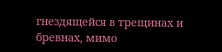гнездящейся в трещинах и бревнах, мимо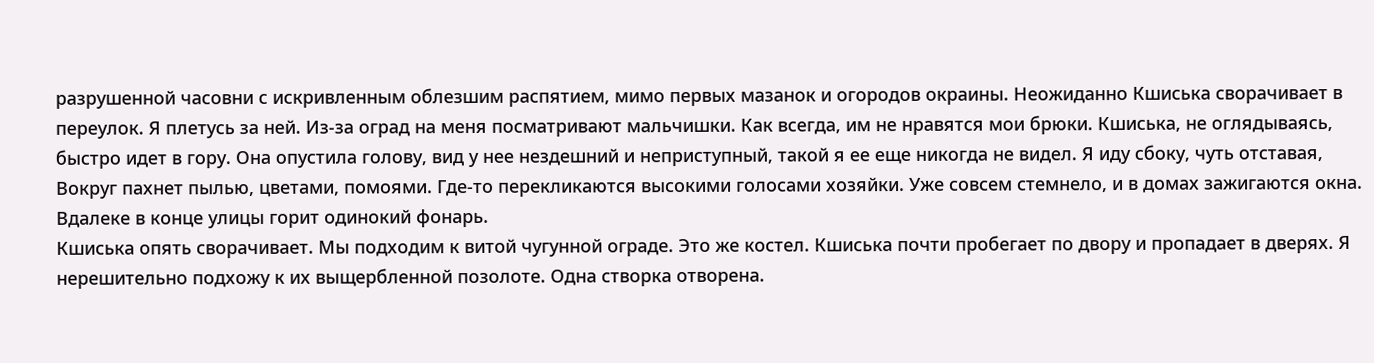разрушенной часовни с искривленным облезшим распятием, мимо первых мазанок и огородов окраины. Неожиданно Кшиська сворачивает в переулок. Я плетусь за ней. Из-за оград на меня посматривают мальчишки. Как всегда, им не нравятся мои брюки. Кшиська, не оглядываясь, быстро идет в гору. Она опустила голову, вид у нее нездешний и неприступный, такой я ее еще никогда не видел. Я иду сбоку, чуть отставая, Вокруг пахнет пылью, цветами, помоями. Где-то перекликаются высокими голосами хозяйки. Уже совсем стемнело, и в домах зажигаются окна. Вдалеке в конце улицы горит одинокий фонарь.
Кшиська опять сворачивает. Мы подходим к витой чугунной ограде. Это же костел. Кшиська почти пробегает по двору и пропадает в дверях. Я нерешительно подхожу к их выщербленной позолоте. Одна створка отворена.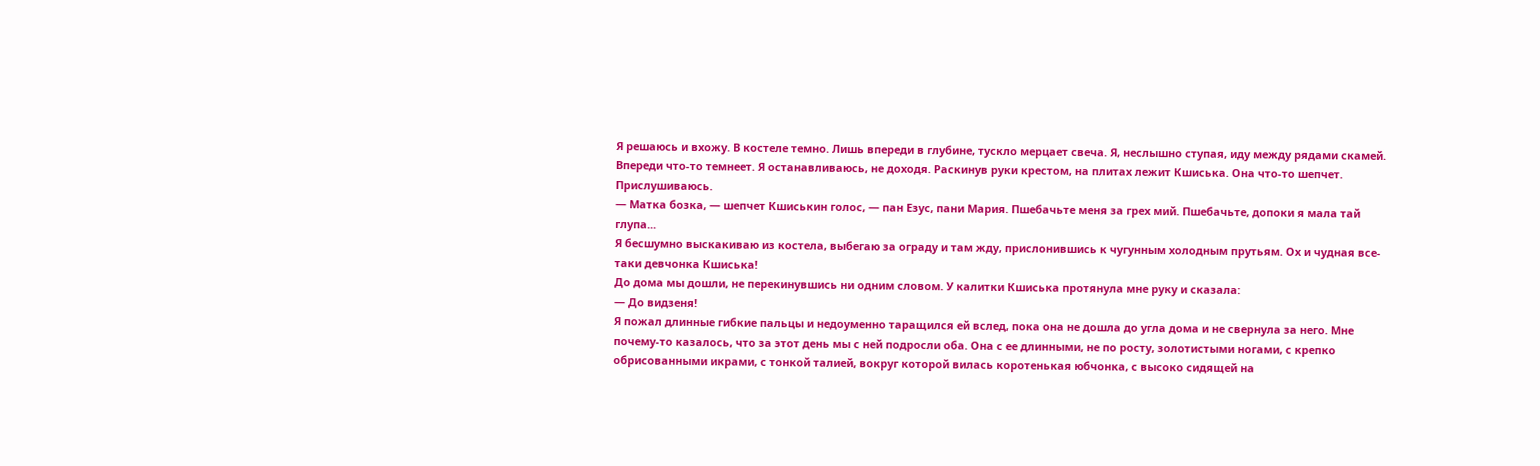Я решаюсь и вхожу. В костеле темно. Лишь впереди в глубине, тускло мерцает свеча. Я, неслышно ступая, иду между рядами скамей.
Впереди что-то темнеет. Я останавливаюсь, не доходя. Раскинув руки крестом, на плитах лежит Кшиська. Она что-то шепчет. Прислушиваюсь.
— Матка бозка, — шепчет Кшиськин голос, — пан Езус, пани Мария. Пшебачьте меня за грех мий. Пшебачьте, допоки я мала тай глупа...
Я бесшумно выскакиваю из костела, выбегаю за ограду и там жду, прислонившись к чугунным холодным прутьям. Ох и чудная все-таки девчонка Кшиська!
До дома мы дошли, не перекинувшись ни одним словом. У калитки Кшиська протянула мне руку и сказала:
— До видзеня!
Я пожал длинные гибкие пальцы и недоуменно таращился ей вслед, пока она не дошла до угла дома и не свернула за него. Мне почему-то казалось, что за этот день мы с ней подросли оба. Она с ее длинными, не по росту, золотистыми ногами, с крепко обрисованными икрами, с тонкой талией, вокруг которой вилась коротенькая юбчонка, с высоко сидящей на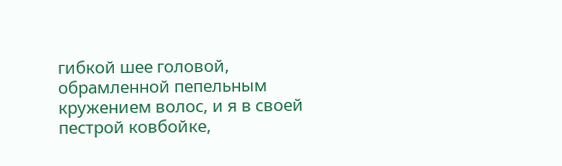гибкой шее головой, обрамленной пепельным кружением волос, и я в своей пестрой ковбойке,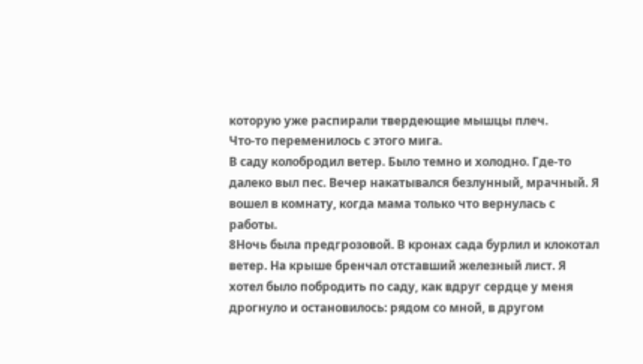которую уже распирали твердеющие мышцы плеч.
Что-то переменилось с этого мига.
В саду колобродил ветер. Было темно и холодно. Где-то далеко выл пес. Вечер накатывался безлунный, мрачный. Я вошел в комнату, когда мама только что вернулась с работы.
8Ночь была предгрозовой. В кронах сада бурлил и клокотал ветер. На крыше бренчал отставший железный лист. Я хотел было побродить по саду, как вдруг сердце у меня дрогнуло и остановилось: рядом со мной, в другом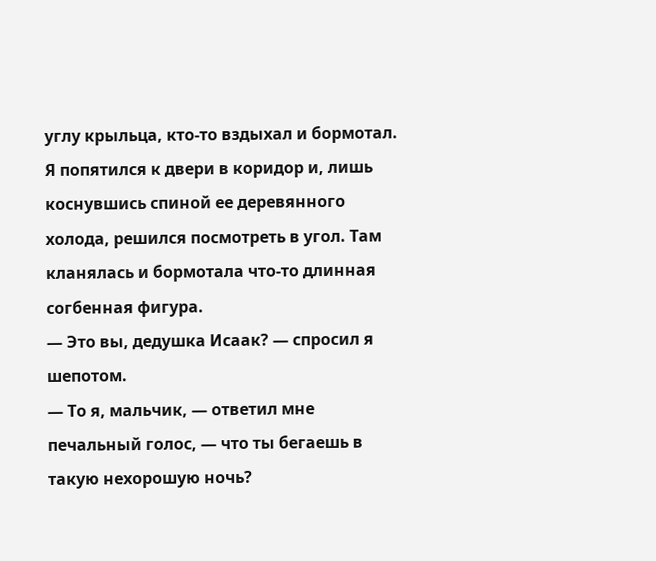углу крыльца, кто-то вздыхал и бормотал. Я попятился к двери в коридор и, лишь коснувшись спиной ее деревянного холода, решился посмотреть в угол. Там кланялась и бормотала что-то длинная согбенная фигура.
— Это вы, дедушка Исаак? — спросил я шепотом.
— То я, мальчик, — ответил мне печальный голос, — что ты бегаешь в такую нехорошую ночь?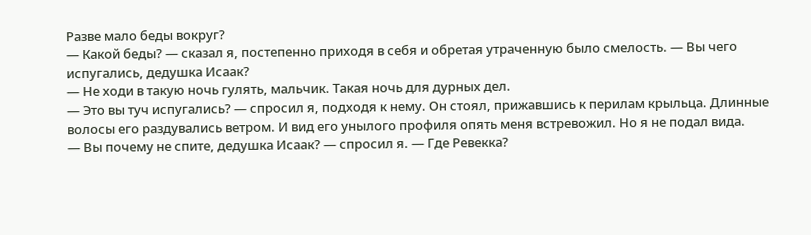Разве мало беды вокруг?
— Какой беды? — сказал я, постепенно приходя в себя и обретая утраченную было смелость. — Вы чего испугались, дедушка Исаак?
— Не ходи в такую ночь гулять, мальчик. Такая ночь для дурных дел.
— Это вы туч испугались? — спросил я, подходя к нему. Он стоял, прижавшись к перилам крыльца. Длинные волосы его раздувались ветром. И вид его унылого профиля опять меня встревожил. Но я не подал вида.
— Вы почему не спите, дедушка Исаак? — спросил я. — Где Ревекка?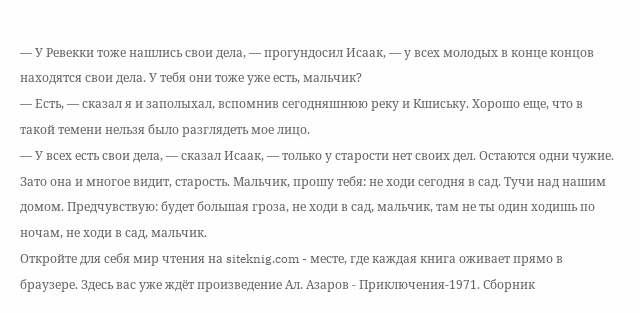— У Ревекки тоже нашлись свои дела, — прогундосил Исаак, — у всех молодых в конце концов находятся свои дела. У тебя они тоже уже есть, мальчик?
— Есть, — сказал я и заполыхал, вспомнив сегодняшнюю реку и Кшиську. Хорошо еще, что в такой темени нельзя было разглядеть мое лицо.
— У всех есть свои дела, — сказал Исаак, — только у старости нет своих дел. Остаются одни чужие. Зато она и многое видит, старость. Мальчик, прошу тебя: не ходи сегодня в сад. Тучи над нашим домом. Предчувствую: будет большая гроза, не ходи в сад, мальчик, там не ты один ходишь по ночам, не ходи в сад, мальчик.
Откройте для себя мир чтения на siteknig.com - месте, где каждая книга оживает прямо в браузере. Здесь вас уже ждёт произведение Ал. Азаров - Приключения-1971. Сборник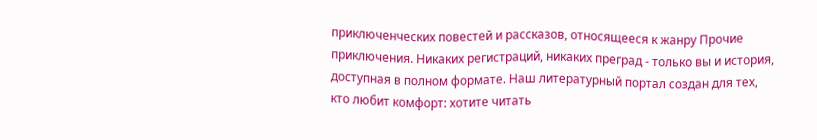приключенческих повестей и рассказов, относящееся к жанру Прочие приключения. Никаких регистраций, никаких преград - только вы и история, доступная в полном формате. Наш литературный портал создан для тех, кто любит комфорт: хотите читать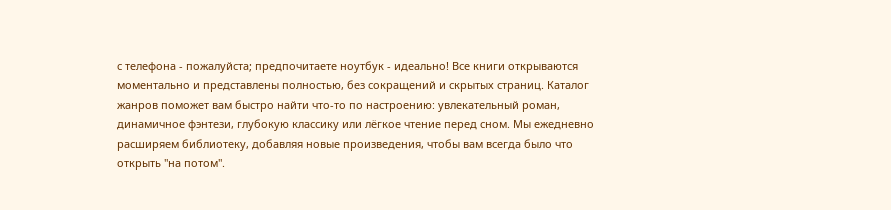с телефона - пожалуйста; предпочитаете ноутбук - идеально! Все книги открываются моментально и представлены полностью, без сокращений и скрытых страниц. Каталог жанров поможет вам быстро найти что-то по настроению: увлекательный роман, динамичное фэнтези, глубокую классику или лёгкое чтение перед сном. Мы ежедневно расширяем библиотеку, добавляя новые произведения, чтобы вам всегда было что открыть "на потом".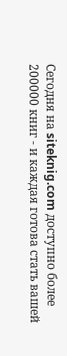Сегодня на siteknig.com доступно более 200000 книг - и каждая готова стать вашей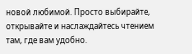новой любимой. Просто выбирайте, открывайте и наслаждайтесь чтением там, где вам удобно.